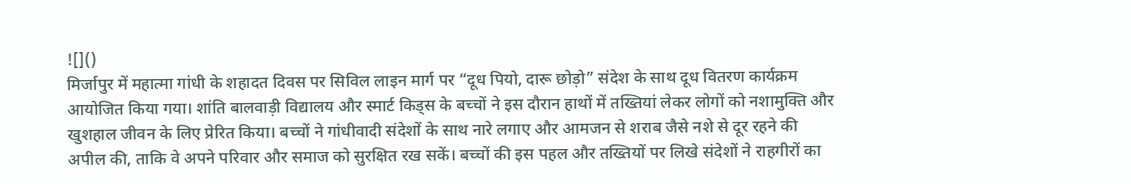![]()
मिर्जापुर में महात्मा गांधी के शहादत दिवस पर सिविल लाइन मार्ग पर “दूध पियो, दारू छोड़ो” संदेश के साथ दूध वितरण कार्यक्रम आयोजित किया गया। शांति बालवाड़ी विद्यालय और स्मार्ट किड्स के बच्चों ने इस दौरान हाथों में तख्तियां लेकर लोगों को नशामुक्ति और खुशहाल जीवन के लिए प्रेरित किया। बच्चों ने गांधीवादी संदेशों के साथ नारे लगाए और आमजन से शराब जैसे नशे से दूर रहने की अपील की, ताकि वे अपने परिवार और समाज को सुरक्षित रख सकें। बच्चों की इस पहल और तख्तियों पर लिखे संदेशों ने राहगीरों का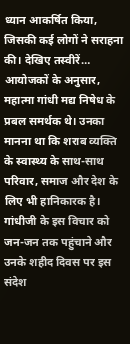ध्यान आकर्षित किया, जिसकी कई लोगों ने सराहना की। देखिए तस्वीरें… आयोजकों के अनुसार, महात्मा गांधी मद्य निषेध के प्रबल समर्थक थे। उनका मानना था कि शराब व्यक्ति के स्वास्थ्य के साथ-साथ परिवार, समाज और देश के लिए भी हानिकारक है। गांधीजी के इस विचार को जन-जन तक पहुंचाने और उनके शहीद दिवस पर इस संदेश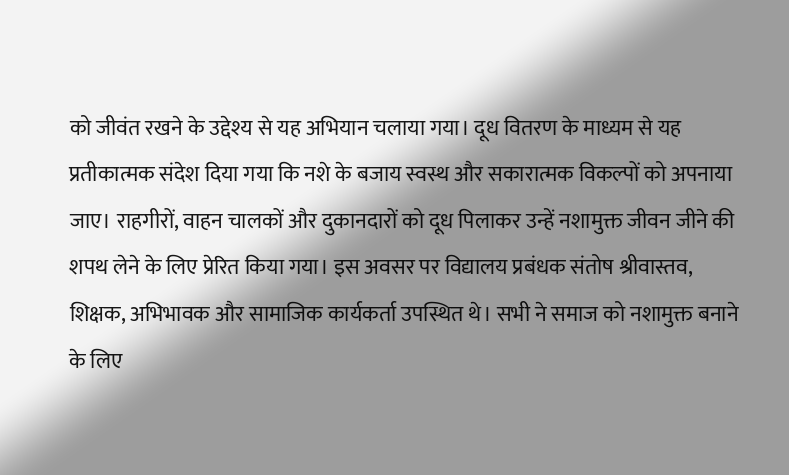को जीवंत रखने के उद्देश्य से यह अभियान चलाया गया। दूध वितरण के माध्यम से यह प्रतीकात्मक संदेश दिया गया कि नशे के बजाय स्वस्थ और सकारात्मक विकल्पों को अपनाया जाए। राहगीरों, वाहन चालकों और दुकानदारों को दूध पिलाकर उन्हें नशामुक्त जीवन जीने की शपथ लेने के लिए प्रेरित किया गया। इस अवसर पर विद्यालय प्रबंधक संतोष श्रीवास्तव, शिक्षक, अभिभावक और सामाजिक कार्यकर्ता उपस्थित थे। सभी ने समाज को नशामुक्त बनाने के लिए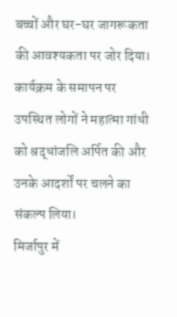बच्चों और घर-घर जागरूकता की आवश्यकता पर जोर दिया। कार्यक्रम के समापन पर उपस्थित लोगों ने महात्मा गांधी को श्रद्धांजलि अर्पित की और उनके आदर्शों पर चलने का संकल्प लिया।
मिर्जापुर में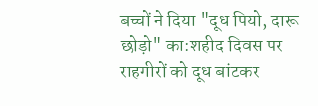बच्चों ने दिया "दूध पियो, दारू छोड़ो" का:शहीद दिवस पर राहगीरों को दूध बांटकर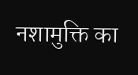नशामुक्ति का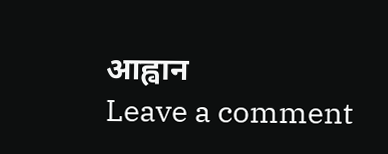आह्वान
Leave a comment